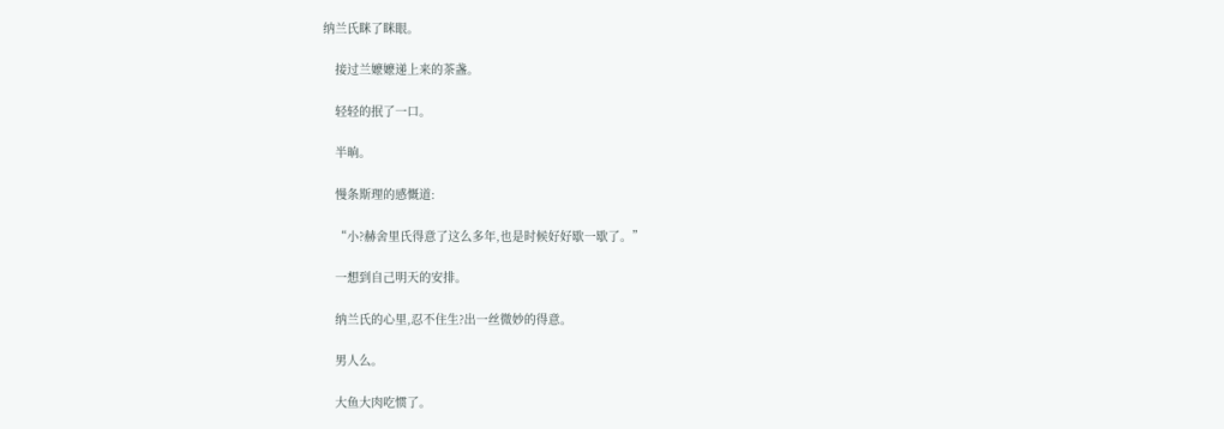纳兰氏眯了眯眼。

    接过兰嬷嬷递上来的茶盏。

    轻轻的抿了一口。

    半晌。

    慢条斯理的感慨道:

    “小?赫舍里氏得意了这么多年,也是时候好好歇一歇了。”

    一想到自己明天的安排。

    纳兰氏的心里,忍不住生?出一丝微妙的得意。

    男人么。

    大鱼大肉吃惯了。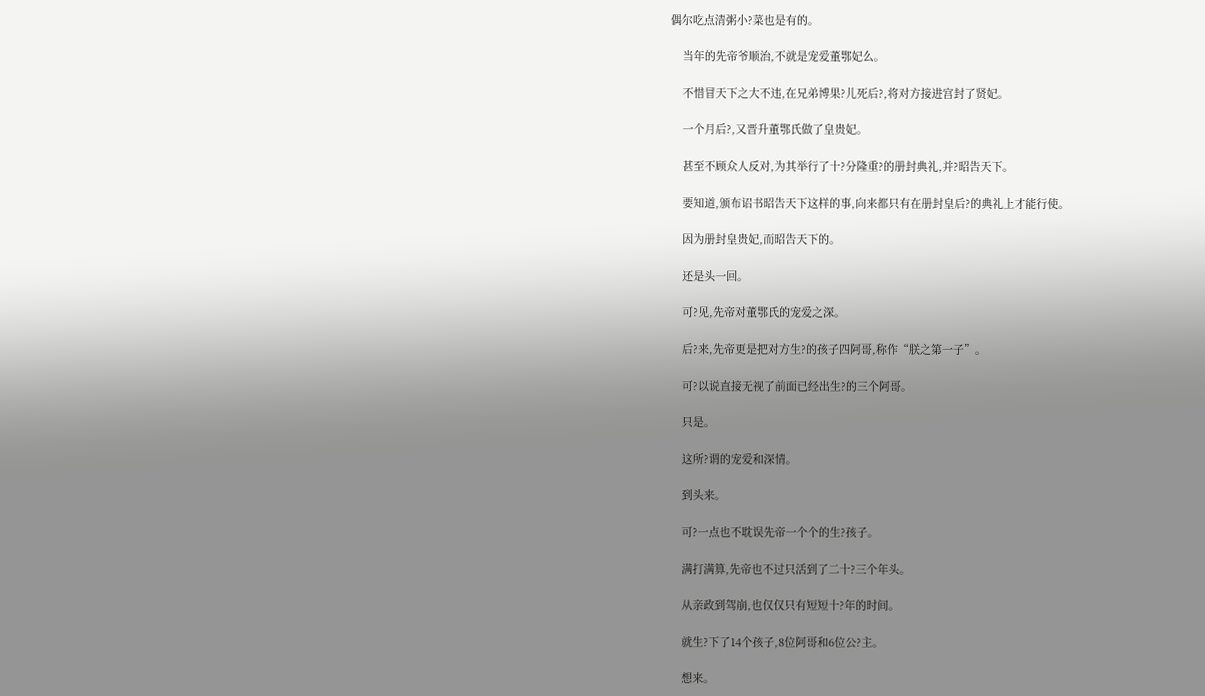偶尔吃点清粥小?菜也是有的。

    当年的先帝爷顺治,不就是宠爱董鄂妃么。

    不惜冒天下之大不违,在兄弟博果?儿死后?,将对方接进宫封了贤妃。

    一个月后?,又晋升董鄂氏做了皇贵妃。

    甚至不顾众人反对,为其举行了十?分隆重?的册封典礼,并?昭告天下。

    要知道,颁布诏书昭告天下这样的事,向来都只有在册封皇后?的典礼上才能行使。

    因为册封皇贵妃,而昭告天下的。

    还是头一回。

    可?见,先帝对董鄂氏的宠爱之深。

    后?来,先帝更是把对方生?的孩子四阿哥,称作“朕之第一子”。

    可?以说直接无视了前面已经出生?的三个阿哥。

    只是。

    这所?谓的宠爱和深情。

    到头来。

    可?一点也不耽误先帝一个个的生?孩子。

    满打满算,先帝也不过只活到了二十?三个年头。

    从亲政到驾崩,也仅仅只有短短十?年的时间。

    就生?下了14个孩子,8位阿哥和6位公?主。

    想来。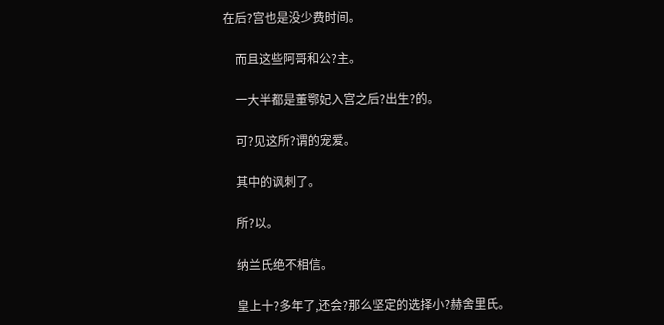在后?宫也是没少费时间。

    而且这些阿哥和公?主。

    一大半都是董鄂妃入宫之后?出生?的。

    可?见这所?谓的宠爱。

    其中的讽刺了。

    所?以。

    纳兰氏绝不相信。

    皇上十?多年了,还会?那么坚定的选择小?赫舍里氏。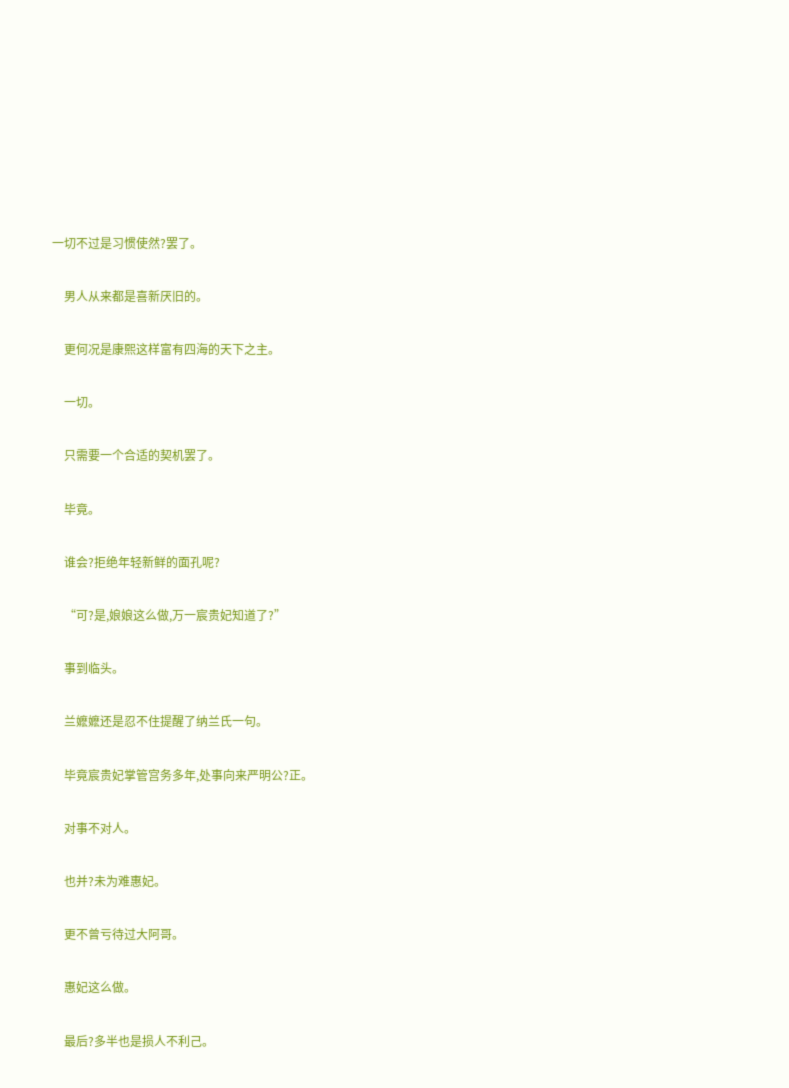一切不过是习惯使然?罢了。

    男人从来都是喜新厌旧的。

    更何况是康熙这样富有四海的天下之主。

    一切。

    只需要一个合适的契机罢了。

    毕竟。

    谁会?拒绝年轻新鲜的面孔呢?

    “可?是,娘娘这么做,万一宸贵妃知道了?”

    事到临头。

    兰嬷嬷还是忍不住提醒了纳兰氏一句。

    毕竟宸贵妃掌管宫务多年,处事向来严明公?正。

    对事不对人。

    也并?未为难惠妃。

    更不曾亏待过大阿哥。

    惠妃这么做。

    最后?多半也是损人不利己。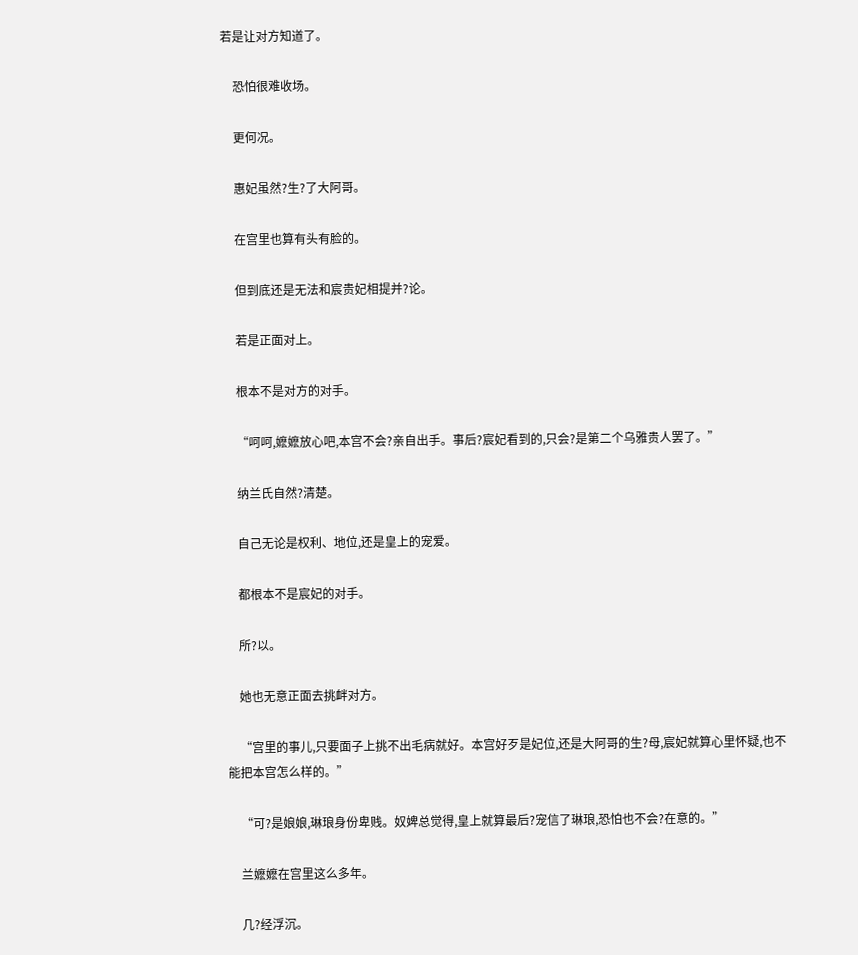若是让对方知道了。

    恐怕很难收场。

    更何况。

    惠妃虽然?生?了大阿哥。

    在宫里也算有头有脸的。

    但到底还是无法和宸贵妃相提并?论。

    若是正面对上。

    根本不是对方的对手。

    “呵呵,嬷嬷放心吧,本宫不会?亲自出手。事后?宸妃看到的,只会?是第二个乌雅贵人罢了。”

    纳兰氏自然?清楚。

    自己无论是权利、地位,还是皇上的宠爱。

    都根本不是宸妃的对手。

    所?以。

    她也无意正面去挑衅对方。

    “宫里的事儿,只要面子上挑不出毛病就好。本宫好歹是妃位,还是大阿哥的生?母,宸妃就算心里怀疑,也不能把本宫怎么样的。”

    “可?是娘娘,琳琅身份卑贱。奴婢总觉得,皇上就算最后?宠信了琳琅,恐怕也不会?在意的。”

    兰嬷嬷在宫里这么多年。

    几?经浮沉。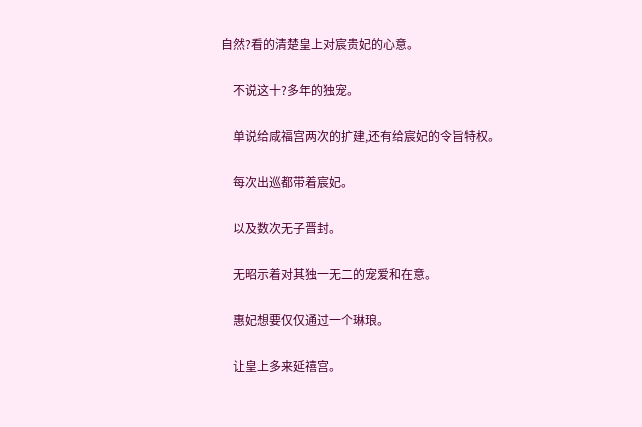自然?看的清楚皇上对宸贵妃的心意。

    不说这十?多年的独宠。

    单说给咸福宫两次的扩建,还有给宸妃的令旨特权。

    每次出巡都带着宸妃。

    以及数次无子晋封。

    无昭示着对其独一无二的宠爱和在意。

    惠妃想要仅仅通过一个琳琅。

    让皇上多来延禧宫。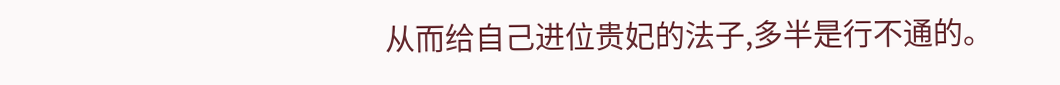从而给自己进位贵妃的法子,多半是行不通的。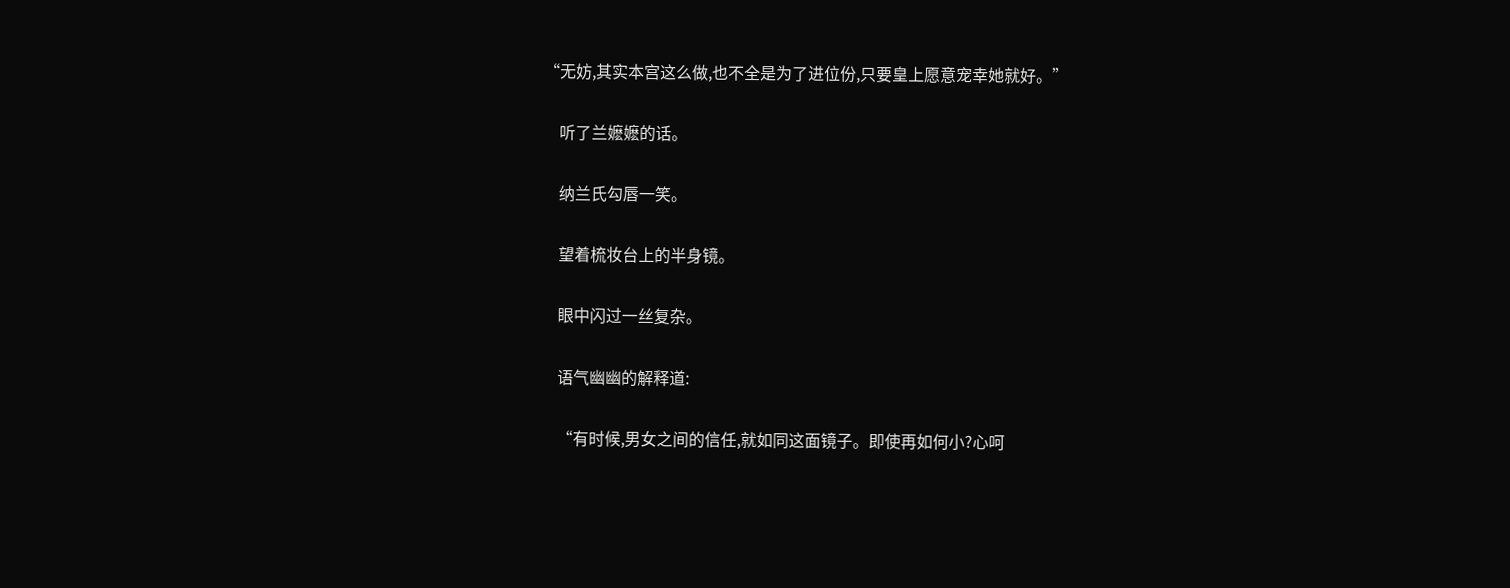“无妨,其实本宫这么做,也不全是为了进位份,只要皇上愿意宠幸她就好。”

    听了兰嬷嬷的话。

    纳兰氏勾唇一笑。

    望着梳妆台上的半身镜。

    眼中闪过一丝复杂。

    语气幽幽的解释道:

    “有时候,男女之间的信任,就如同这面镜子。即使再如何小?心呵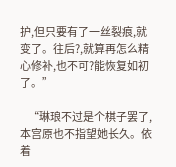护,但只要有了一丝裂痕,就变了。往后?,就算再怎么精心修补,也不可?能恢复如初了。”

    “琳琅不过是个棋子罢了,本宫原也不指望她长久。依着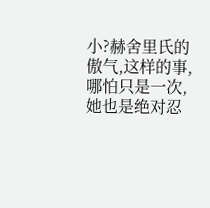小?赫舍里氏的傲气,这样的事,哪怕只是一次,她也是绝对忍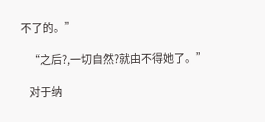不了的。”

    “之后?,一切自然?就由不得她了。”

    对于纳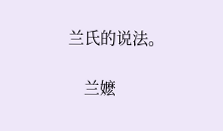兰氏的说法。

    兰嬷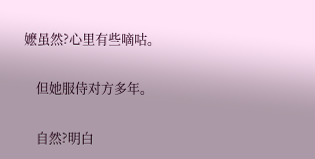嬷虽然?心里有些嘀咕。

    但她服侍对方多年。

    自然?明白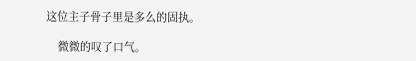这位主子骨子里是多么的固执。

    微微的叹了口气。